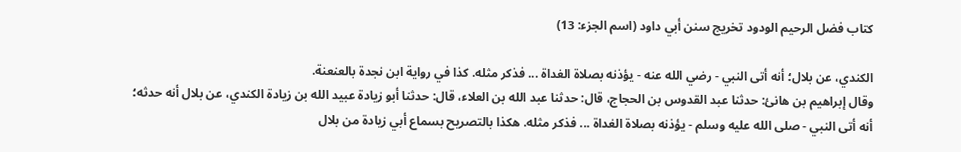كتاب فضل الرحيم الودود تخريج سنن أبي داود (اسم الجزء: 13)

الكندي، عن بلال؛ أنه أتى النبي - رضي الله عنه - يؤذنه بصلاة الغداة ... فذكر مثله. كذا في رواية ابن نجدة بالعنعنة.
وقال إبراهيم بن هانئ: حدثنا عبد القدوس بن الحجاج، قال: حدثنا عبد الله بن العلاء، قال: حدثنا أبو زيادة عبيد الله بن زيادة الكندي، عن بلال أنه حدثه؛ أنه أتى النبي - صلى الله عليه وسلم - يؤذنه بصلاة الغداة ... فذكر مثله. هكذا بالتصريح بسماع أبي زيادة من بلال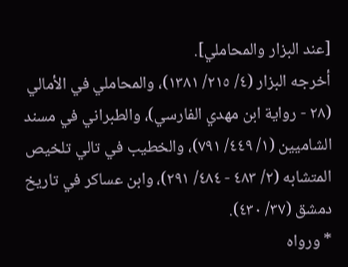[عند البزار والمحاملي].
أخرجه البزار (٤/ ٢١٥/ ١٣٨١)، والمحاملي في الأمالي (٢٨ - رواية ابن مهدي الفارسي)، والطبراني في مسند الشاميين (١/ ٤٤٩/ ٧٩١)، والخطيب في تالي تلخيص المتشابه (٢/ ٤٨٣ - ٤٨٤/ ٢٩١)، وابن عساكر في تاريخ دمشق (٣٧/ ٤٣٠).
* ورواه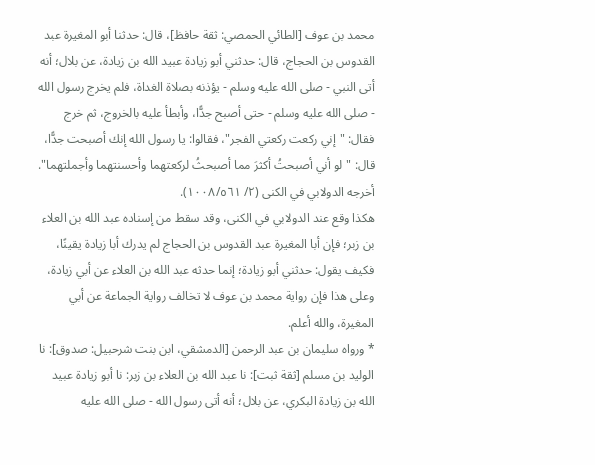محمد بن عوف [الطائي الحمصي: ثقة حافظ]، قال: حدثنا أبو المغيرة عبد القدوس بن الحجاج، قال: حدثني أبو زيادة عبيد الله بن زيادة، عن بلال؛ أنه أتى النبي - صلى الله عليه وسلم - يؤذنه بصلاة الغداة، فلم يخرج رسول الله - صلى الله عليه وسلم - حتى أصبح جدًّا، وأبطأ عليه بالخروج، ثم خرج فقال: "إني ركعت ركعتي الفجر"، فقالوا: يا رسول الله إنك أصبحت جدًّا، قال: "لو أني أصبحتُ أكثرَ مما أصبحثُ لركعتهما وأحسنتهما وأجملتهما".
أخرجه الدولابي في الكنى (٢/ ١٠٠٨/٥٦١).
هكذا وقع عند الدولابي في الكنى، وقد سقط من إسناده عبد الله بن العلاء بن زبر؛ فإن أبا المغيرة عبد القدوس بن الحجاج لم يدرك أبا زيادة يقينًا، فكيف يقول: حدثني أبو زيادة؛ إنما حدثه عبد الله بن العلاء عن أبي زيادة، وعلى هذا فإن رواية محمد بن عوف لا تخالف رواية الجماعة عن أبي المغيرة، والله أعلم.
* ورواه سليمان بن عبد الرحمن [الدمشقي، ابن بنت شرحبيل: صدوق]: نا الوليد بن مسلم [ثقة ثبت]: نا عبد الله بن العلاء بن زبر: نا أبو زيادة عبيد الله بن زيادة البكري، عن بلال؛ أنه أتى رسول الله - صلى الله عليه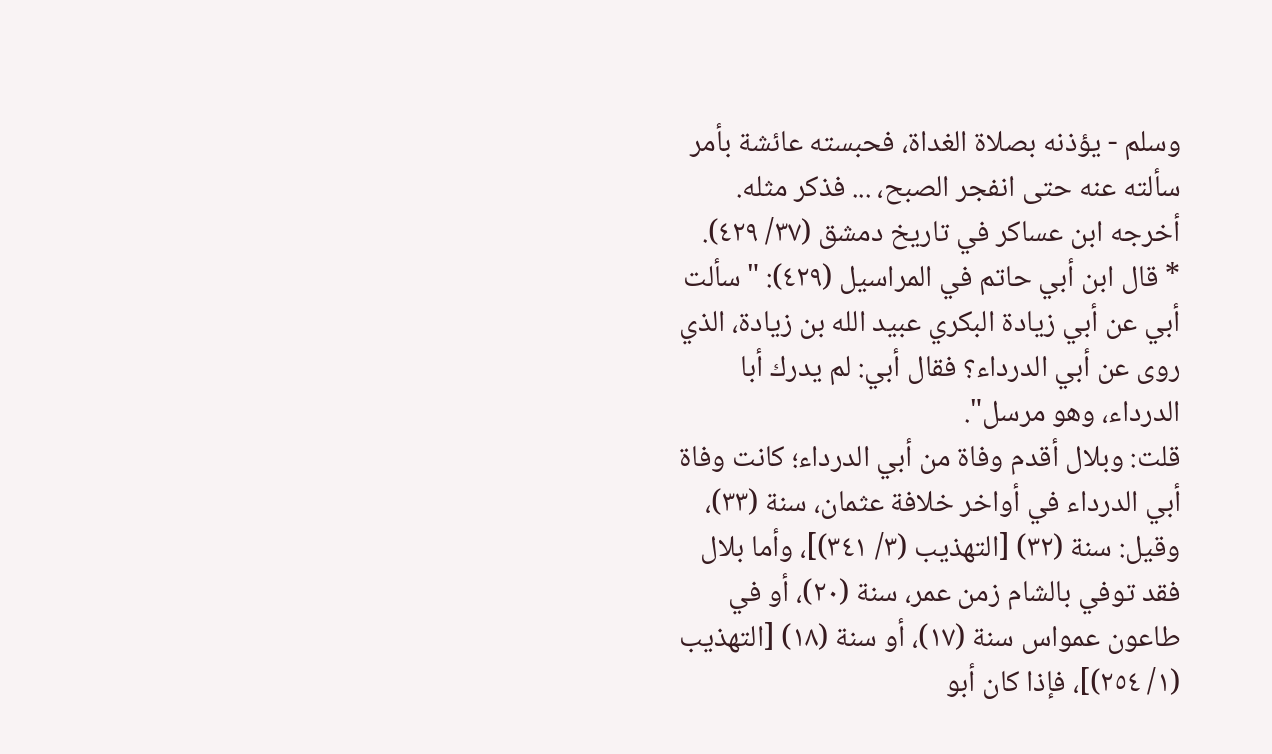وسلم - يؤذنه بصلاة الغداة، فحبسته عائشة بأمر سألته عنه حتى انفجر الصبح، ... فذكر مثله.
أخرجه ابن عساكر في تاريخ دمشق (٣٧/ ٤٢٩).
* قال ابن أبي حاتم في المراسيل (٤٢٩): "سألت أبي عن أبي زيادة البكري عبيد الله بن زيادة، الذي روى عن أبي الدرداء؟ فقال أبي: لم يدرك أبا الدرداء، وهو مرسل".
قلت: وبلال أقدم وفاة من أبي الدرداء؛ كانت وفاة أبي الدرداء في أواخر خلافة عثمان، سنة (٣٣)، وقيل: سنة (٣٢) [التهذيب (٣/ ٣٤١)]، وأما بلال فقد توفي بالشام زمن عمر، سنة (٢٠)، أو في طاعون عمواس سنة (١٧)، أو سنة (١٨) [التهذيب (١/ ٢٥٤)]، فإذا كان أبو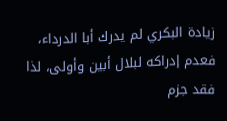زيادة البكري لم يدرك أبا الدرداء، فعدم إدراكه لبلال أبين وأولى، لذا فقد جزم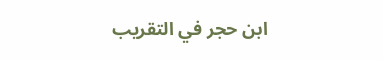ابن حجر في التقريب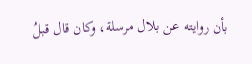بأن روايته عن بلال مرسلة، وكان قال قبلُ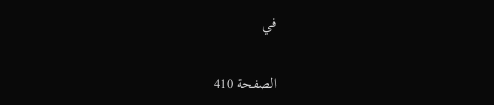في

الصفحة 410